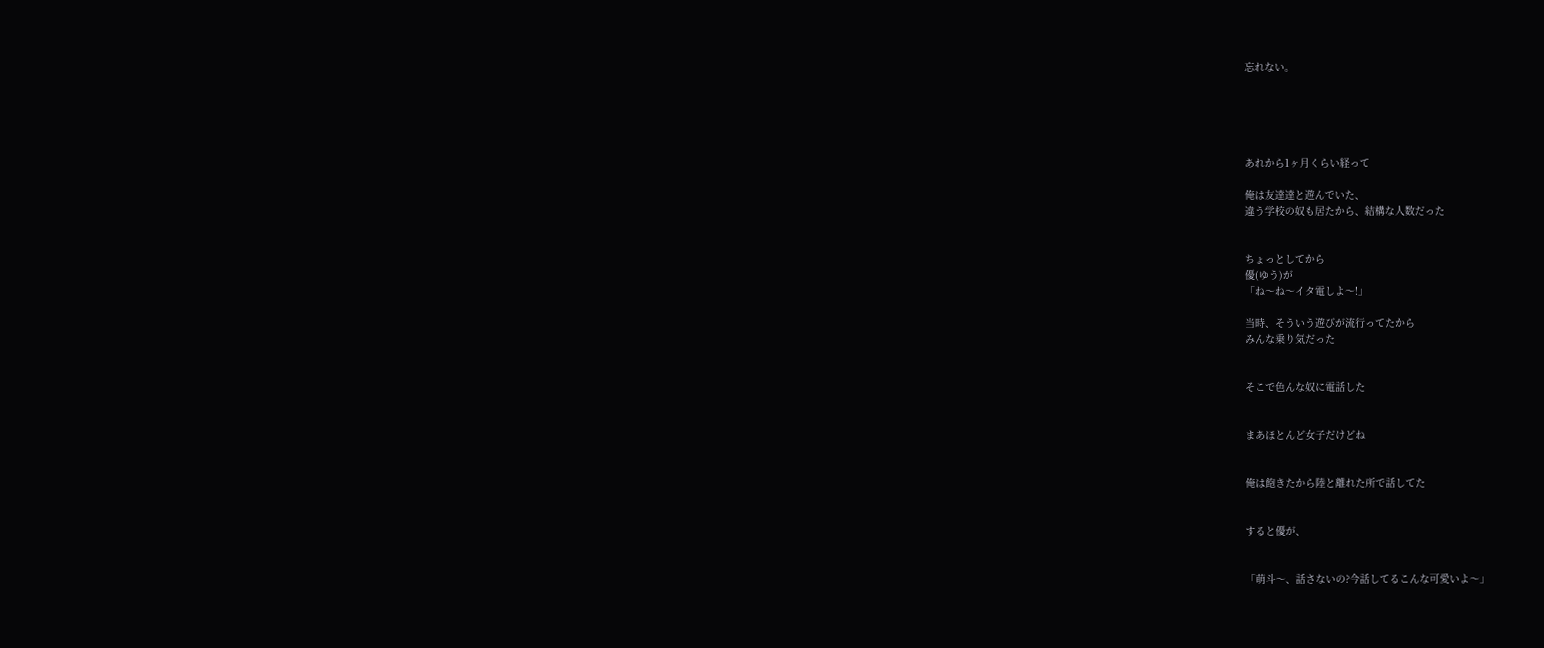忘れない。





あれから1ヶ月くらい経って

俺は友達達と遊んでいた、
違う学校の奴も居たから、結構な人数だった


ちょっとしてから
優(ゆう)が
「ね〜ね〜イタ電しよ〜!」

当時、そういう遊びが流行ってたから
みんな乗り気だった


そこで色んな奴に電話した


まあほとんど女子だけどね


俺は飽きたから陸と離れた所で話してた


すると優が、


「萌斗〜、話さないの?今話してるこんな可愛いよ〜」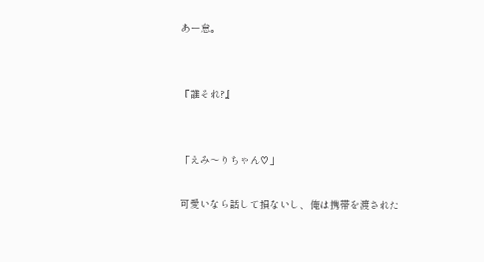あー怠。


『誰それ?』


「えみ〜りちゃん♡」

可愛いなら話して損ないし、俺は携帯を渡された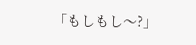「もしもし〜?」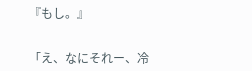『もし。』


「え、なにそれー、冷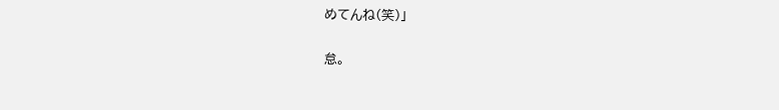めてんね(笑)」

怠。